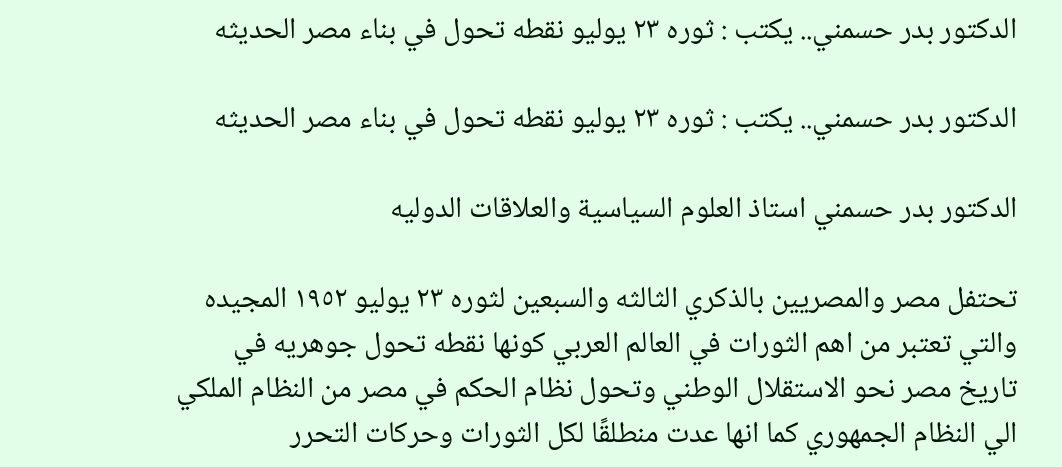الدكتور بدر حسمني.. يكتب : ثوره ٢٣ يوليو نقطه تحول في بناء مصر الحديثه

الدكتور بدر حسمني.. يكتب : ثوره ٢٣ يوليو نقطه تحول في بناء مصر الحديثه

الدكتور بدر حسمني استاذ العلوم السياسية والعلاقات الدوليه

تحتفل مصر والمصريين بالذكري الثالثه والسبعين لثوره ٢٣ يوليو ١٩٥٢ المجيده والتي تعتبر من اهم الثورات في العالم العربي كونها نقطه تحول جوهريه في تاريخ مصر نحو الاستقلال الوطني وتحول نظام الحكم في مصر من النظام الملكي الي النظام الجمهوري كما انها عدت منطلقًا لكل الثورات وحركات التحرر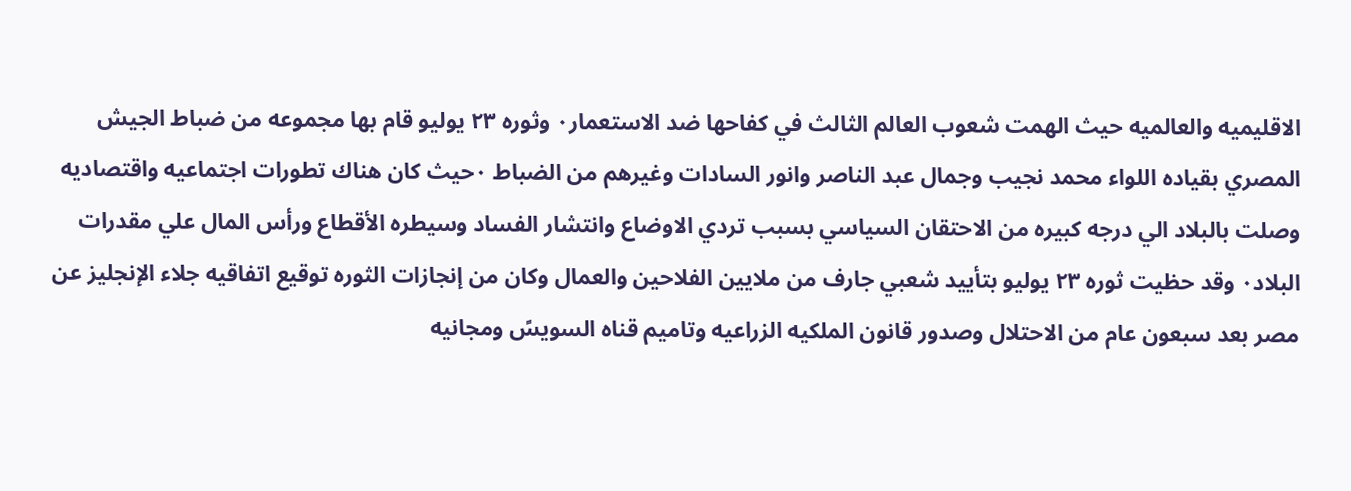الاقليميه والعالميه حيث الهمت شعوب العالم الثالث في كفاحها ضد الاستعمار٠ وثوره ٢٣ يوليو قام بها مجموعه من ضباط الجيش المصري بقياده اللواء محمد نجيب وجمال عبد الناصر وانور السادات وغيرهم من الضباط ٠حيث كان هناك تطورات اجتماعيه واقتصاديه وصلت بالبلاد الي درجه كبيره من الاحتقان السياسي بسبب تردي الاوضاع وانتشار الفساد وسيطره الأقطاع ورأس المال علي مقدرات البلاد٠ وقد حظيت ثوره ٢٣ يوليو بتأييد شعبي جارف من ملايين الفلاحين والعمال وكان من إنجازات الثوره توقيع اتفاقيه جلاء الإنجليز عن مصر بعد سبعون عام من الاحتلال وصدور قانون الملكيه الزراعيه وتاميم قناه السويسً ومجانيه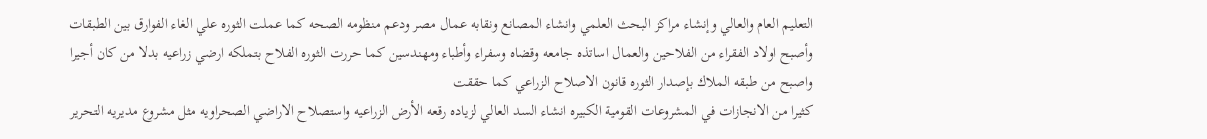التعليم العام والعالي وإنشاء مراكز البحث العلمي وانشاء المصانع ونقابه عمال مصر ودعم منظومه الصحه كما عملت الثوره علي الغاء الفوارق بين الطبقات وأصبح اولاد الفقراء من الفلاحين والعمال اساتذه جامعه وقضاه وسفراء وأطباء ومهندسين كما حررت الثوره الفلاح بتملكه ارضي زراعيه بدلا من كان أجيرا واصبح من طبقه الملاك بإصدار الثوره قانون الاصلاح الزراعي كما حققت
كثيرا من الانجازات في المشروعات القومية الكبيره انشاء السد العالي لزياده رقعه الأرض الزراعيه واستصلاح الاراضي الصحراويه مثل مشروع مديريه التحرير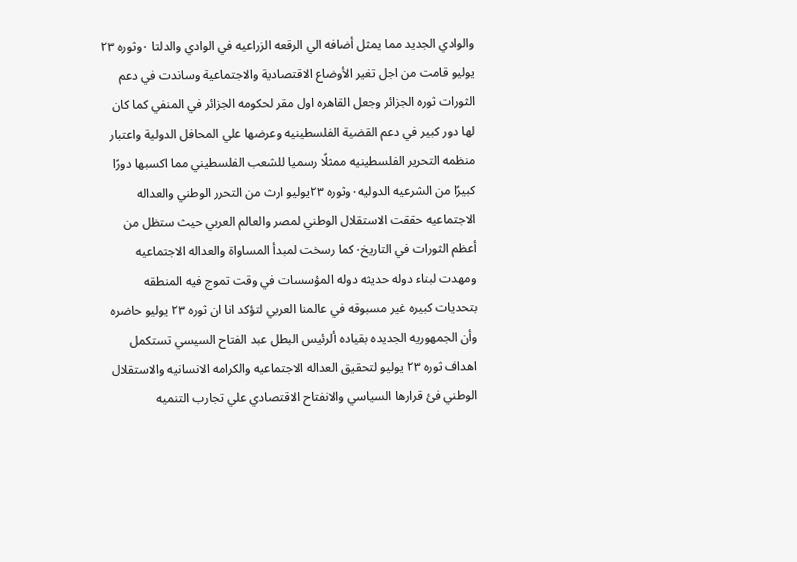والوادي الجديد مما يمثل أضافه الي الرقعه الزراعيه في الوادي والدلتا ٠وثوره ٢٣ يوليو قامت من اجل تغير الأوضاع الاقتصادية والاجتماعية وساندت في دعم الثورات ثوره الجزائر وجعل القاهره اول مقر لحكومه الجزائر في المنفي كما كان لها دور كبير في دعم القضية الفلسطينيه وعرضها علي المحافل الدولية واعتبار منظمه التحرير الفلسطينيه ممثلًا رسميا للشعب الفلسطيني مما اكسبها دورًا كبيرًا من الشرعيه الدوليه٠وثوره ٢٣يوليو ارث من التحرر الوطني والعداله الاجتماعيه حققت الاستقلال الوطني لمصر والعالم العربي حيث ستظل من أعظم الثورات في التاريخ٠كما رسخت لمبدأ المساواة والعداله الاجتماعيه ومهدت لبناء دوله حديثه دوله المؤسسات في وقت تموج فيه المنطقه بتحديات كبيره غير مسبوقه في عالمنا العربي لتؤكد انا ان ثوره ٢٣ يوليو حاضره وأن الجمهوريه الجديده بقياده ألرئيس البطل عبد الفتاح السيسي تستكمل اهداف ثوره ٢٣ يوليو لتحقيق العداله الاجتماعيه والكرامه الانسانيه والاستقلال الوطني فئ قرارها السياسي والانفتاح الاقتصادي علي تجارب التنميه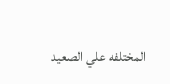المختلفه علي الصعيد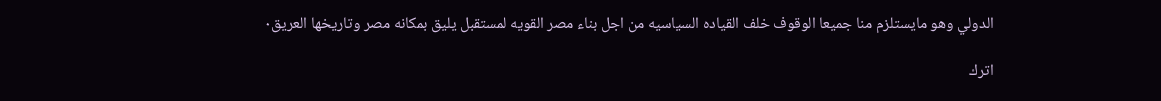الدولي وهو مايستلزم منا جميعا الوقوف خلف القياده السياسيه من اجل بناء مصر القويه لمستقبل يليق بمكانه مصر وتاريخها العريق٠

اترك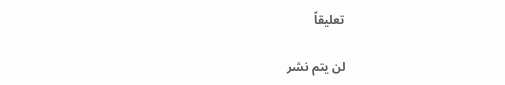تعليقاً

لن يتم نشر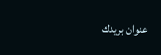عنوان بريدك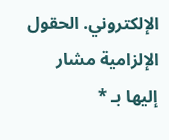الإلكتروني. الحقول الإلزامية مشار إليها بـ *